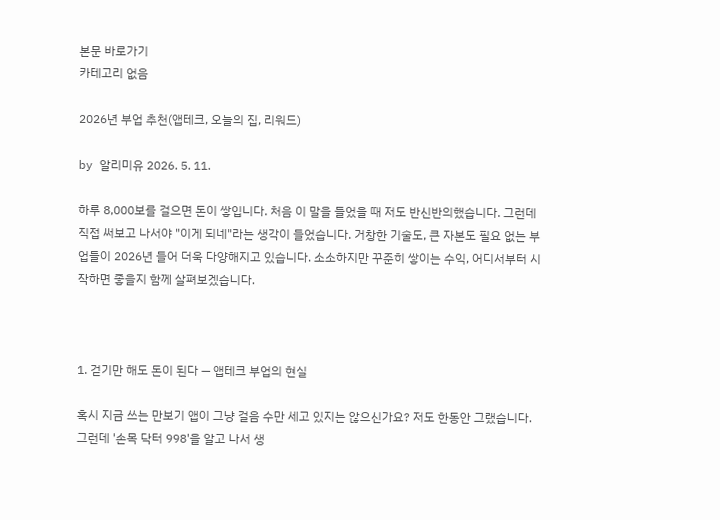본문 바로가기
카테고리 없음

2026년 부업 추천(앱테크, 오늘의 집, 리워드)

by 알리미유 2026. 5. 11.

하루 8,000보를 걸으면 돈이 쌓입니다. 처음 이 말을 들었을 때 저도 반신반의했습니다. 그런데 직접 써보고 나서야 "이게 되네"라는 생각이 들었습니다. 거창한 기술도, 큰 자본도 필요 없는 부업들이 2026년 들어 더욱 다양해지고 있습니다. 소소하지만 꾸준히 쌓이는 수익, 어디서부터 시작하면 좋을지 함께 살펴보겠습니다.



1. 걷기만 해도 돈이 된다 — 앱테크 부업의 현실

혹시 지금 쓰는 만보기 앱이 그냥 걸음 수만 세고 있지는 않으신가요? 저도 한동안 그랬습니다. 그런데 '손목 닥터 998'을 알고 나서 생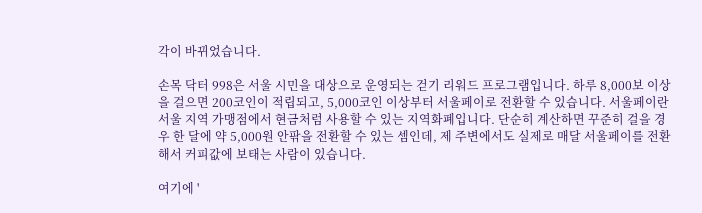각이 바뀌었습니다.

손목 닥터 998은 서울 시민을 대상으로 운영되는 걷기 리워드 프로그램입니다. 하루 8,000보 이상을 걸으면 200코인이 적립되고, 5,000코인 이상부터 서울페이로 전환할 수 있습니다. 서울페이란 서울 지역 가맹점에서 현금처럼 사용할 수 있는 지역화폐입니다. 단순히 계산하면 꾸준히 걸을 경우 한 달에 약 5,000원 안팎을 전환할 수 있는 셈인데, 제 주변에서도 실제로 매달 서울페이를 전환해서 커피값에 보태는 사람이 있습니다.

여기에 '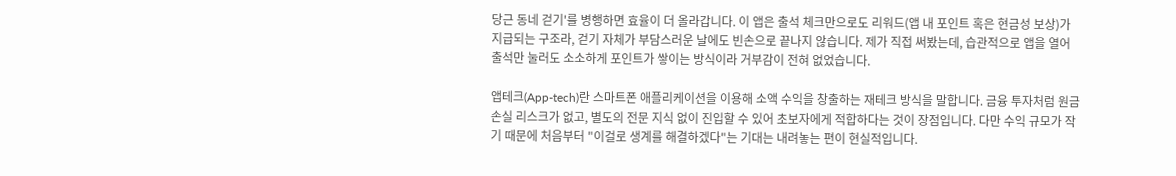당근 동네 걷기'를 병행하면 효율이 더 올라갑니다. 이 앱은 출석 체크만으로도 리워드(앱 내 포인트 혹은 현금성 보상)가 지급되는 구조라, 걷기 자체가 부담스러운 날에도 빈손으로 끝나지 않습니다. 제가 직접 써봤는데, 습관적으로 앱을 열어 출석만 눌러도 소소하게 포인트가 쌓이는 방식이라 거부감이 전혀 없었습니다.

앱테크(App-tech)란 스마트폰 애플리케이션을 이용해 소액 수익을 창출하는 재테크 방식을 말합니다. 금융 투자처럼 원금 손실 리스크가 없고, 별도의 전문 지식 없이 진입할 수 있어 초보자에게 적합하다는 것이 장점입니다. 다만 수익 규모가 작기 때문에 처음부터 "이걸로 생계를 해결하겠다"는 기대는 내려놓는 편이 현실적입니다.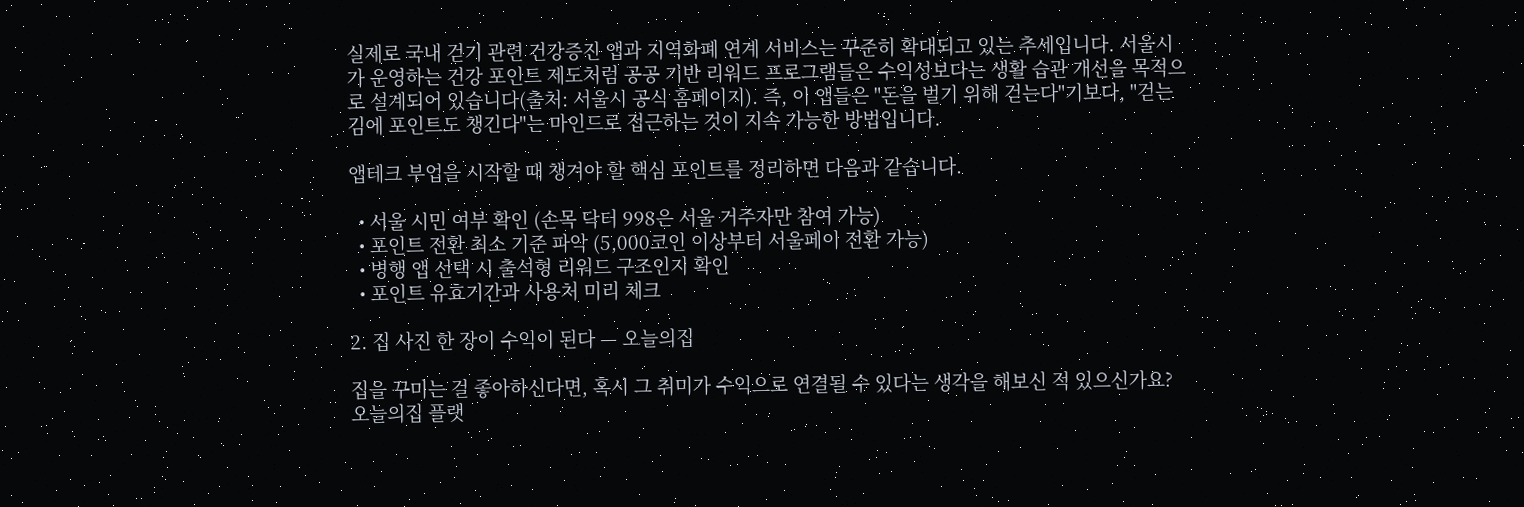실제로 국내 걷기 관련 건강증진 앱과 지역화폐 연계 서비스는 꾸준히 확대되고 있는 추세입니다. 서울시가 운영하는 건강 포인트 제도처럼 공공 기반 리워드 프로그램들은 수익성보다는 생활 습관 개선을 목적으로 설계되어 있습니다(출처: 서울시 공식 홈페이지). 즉, 이 앱들은 "돈을 벌기 위해 걷는다"기보다, "걷는 김에 포인트도 챙긴다"는 마인드로 접근하는 것이 지속 가능한 방법입니다.

앱테크 부업을 시작할 때 챙겨야 할 핵심 포인트를 정리하면 다음과 같습니다.

  • 서울 시민 여부 확인 (손목 닥터 998은 서울 거주자만 참여 가능)
  • 포인트 전환 최소 기준 파악 (5,000코인 이상부터 서울페이 전환 가능)
  • 병행 앱 선택 시 출석형 리워드 구조인지 확인
  • 포인트 유효기간과 사용처 미리 체크

2. 집 사진 한 장이 수익이 된다 — 오늘의집

집을 꾸미는 걸 좋아하신다면, 혹시 그 취미가 수익으로 연결될 수 있다는 생각을 해보신 적 있으신가요? 오늘의집 플랫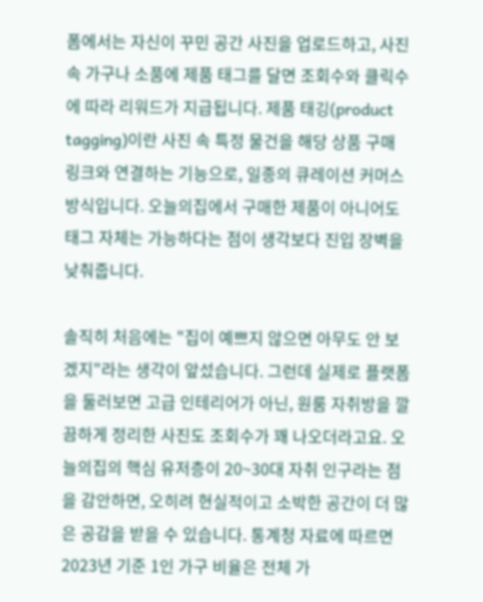폼에서는 자신이 꾸민 공간 사진을 업로드하고, 사진 속 가구나 소품에 제품 태그를 달면 조회수와 클릭수에 따라 리워드가 지급됩니다. 제품 태깅(product tagging)이란 사진 속 특정 물건을 해당 상품 구매 링크와 연결하는 기능으로, 일종의 큐레이션 커머스 방식입니다. 오늘의집에서 구매한 제품이 아니어도 태그 자체는 가능하다는 점이 생각보다 진입 장벽을 낮춰줍니다.

솔직히 처음에는 "집이 예쁘지 않으면 아무도 안 보겠지"라는 생각이 앞섰습니다. 그런데 실제로 플랫폼을 둘러보면 고급 인테리어가 아닌, 원룸 자취방을 깔끔하게 정리한 사진도 조회수가 꽤 나오더라고요. 오늘의집의 핵심 유저층이 20~30대 자취 인구라는 점을 감안하면, 오히려 현실적이고 소박한 공간이 더 많은 공감을 받을 수 있습니다. 통계청 자료에 따르면 2023년 기준 1인 가구 비율은 전체 가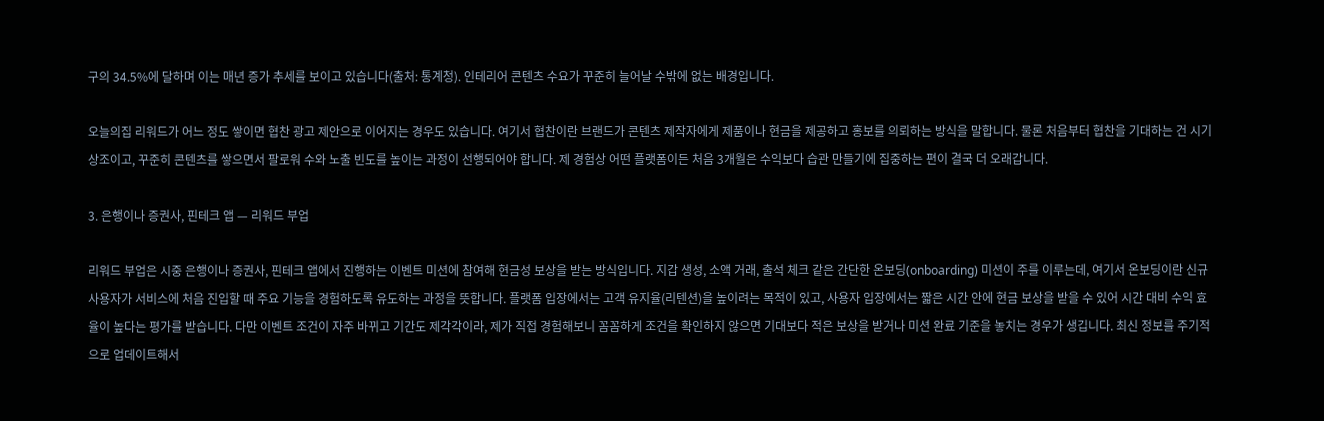구의 34.5%에 달하며 이는 매년 증가 추세를 보이고 있습니다(출처: 통계청). 인테리어 콘텐츠 수요가 꾸준히 늘어날 수밖에 없는 배경입니다.

오늘의집 리워드가 어느 정도 쌓이면 협찬 광고 제안으로 이어지는 경우도 있습니다. 여기서 협찬이란 브랜드가 콘텐츠 제작자에게 제품이나 현금을 제공하고 홍보를 의뢰하는 방식을 말합니다. 물론 처음부터 협찬을 기대하는 건 시기상조이고, 꾸준히 콘텐츠를 쌓으면서 팔로워 수와 노출 빈도를 높이는 과정이 선행되어야 합니다. 제 경험상 어떤 플랫폼이든 처음 3개월은 수익보다 습관 만들기에 집중하는 편이 결국 더 오래갑니다.

3. 은행이나 증권사, 핀테크 앱 — 리워드 부업

리워드 부업은 시중 은행이나 증권사, 핀테크 앱에서 진행하는 이벤트 미션에 참여해 현금성 보상을 받는 방식입니다. 지갑 생성, 소액 거래, 출석 체크 같은 간단한 온보딩(onboarding) 미션이 주를 이루는데, 여기서 온보딩이란 신규 사용자가 서비스에 처음 진입할 때 주요 기능을 경험하도록 유도하는 과정을 뜻합니다. 플랫폼 입장에서는 고객 유지율(리텐션)을 높이려는 목적이 있고, 사용자 입장에서는 짧은 시간 안에 현금 보상을 받을 수 있어 시간 대비 수익 효율이 높다는 평가를 받습니다. 다만 이벤트 조건이 자주 바뀌고 기간도 제각각이라, 제가 직접 경험해보니 꼼꼼하게 조건을 확인하지 않으면 기대보다 적은 보상을 받거나 미션 완료 기준을 놓치는 경우가 생깁니다. 최신 정보를 주기적으로 업데이트해서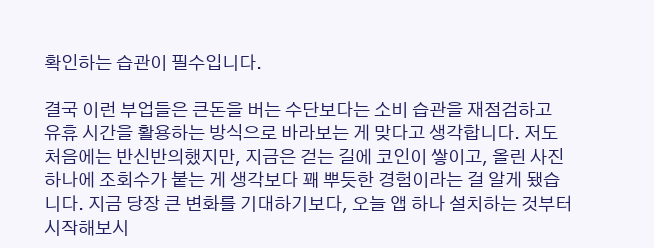확인하는 습관이 필수입니다.

결국 이런 부업들은 큰돈을 버는 수단보다는 소비 습관을 재점검하고 유휴 시간을 활용하는 방식으로 바라보는 게 맞다고 생각합니다. 저도 처음에는 반신반의했지만, 지금은 걷는 길에 코인이 쌓이고, 올린 사진 하나에 조회수가 붙는 게 생각보다 꽤 뿌듯한 경험이라는 걸 알게 됐습니다. 지금 당장 큰 변화를 기대하기보다, 오늘 앱 하나 설치하는 것부터 시작해보시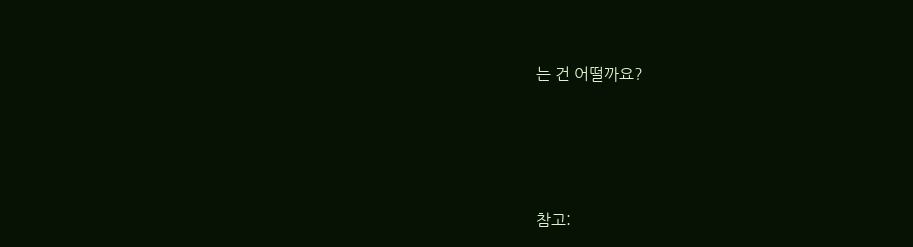는 건 어떨까요?





참고: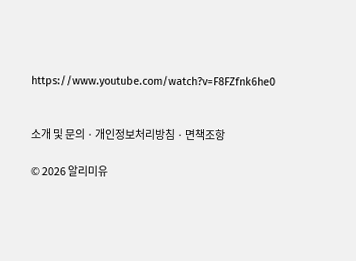https://www.youtube.com/watch?v=F8FZfnk6he0


소개 및 문의 · 개인정보처리방침 · 면책조항

© 2026 알리미유